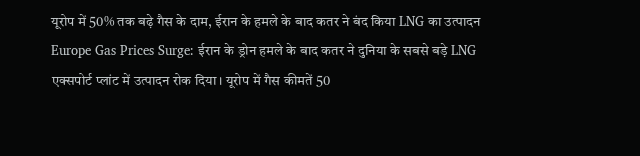यूरोप में 50% तक बढ़े गैस के दाम, ईरान के हमले के बाद कतर ने बंद किया LNG का उत्पादन
Europe Gas Prices Surge: ईरान के ड्रोन हमले के बाद कतर ने दुनिया के सबसे बड़े LNG एक्सपोर्ट प्लांट में उत्पादन रोक दिया। यूरोप में गैस कीमतें 50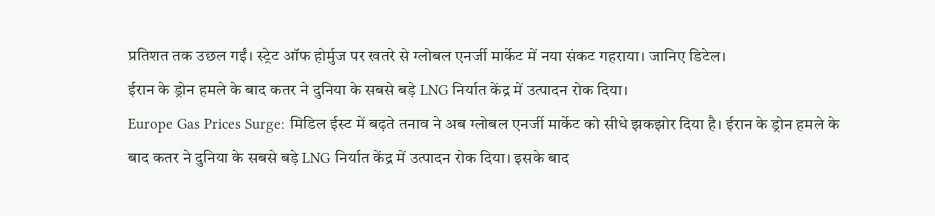प्रतिशत तक उछल गईं। स्ट्रेट ऑफ होर्मुज पर खतरे से ग्लोबल एनर्जी मार्केट में नया संकट गहराया। जानिए डिटेल।
ईरान के ड्रोन हमले के बाद कतर ने दुनिया के सबसे बड़े LNG निर्यात केंद्र में उत्पादन रोक दिया।
Europe Gas Prices Surge: मिडिल ईस्ट में बढ़ते तनाव ने अब ग्लोबल एनर्जी मार्केट को सीधे झकझोर दिया है। ईरान के ड्रोन हमले के बाद कतर ने दुनिया के सबसे बड़े LNG निर्यात केंद्र में उत्पादन रोक दिया। इसके बाद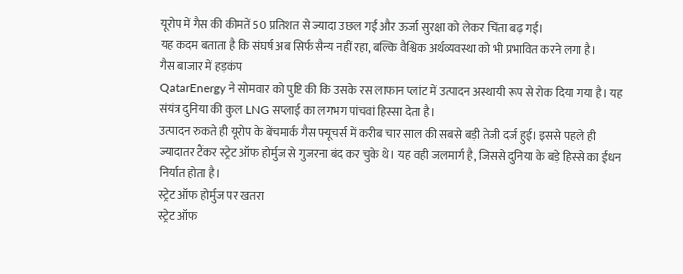यूरोप में गैस की कीमतें 50 प्रतिशत से ज्यादा उछल गईं और ऊर्जा सुरक्षा को लेकर चिंता बढ़ गई।
यह कदम बताता है कि संघर्ष अब सिर्फ सैन्य नहीं रहा, बल्कि वैश्विक अर्थव्यवस्था को भी प्रभावित करने लगा है।
गैस बाजार में हड़कंप
QatarEnergy ने सोमवार को पुष्टि की कि उसके रस लाफान प्लांट में उत्पादन अस्थायी रूप से रोक दिया गया है। यह संयंत्र दुनिया की कुल LNG सप्लाई का लगभग पांचवां हिस्सा देता है।
उत्पादन रुकते ही यूरोप के बेंचमार्क गैस फ्यूचर्स में करीब चार साल की सबसे बड़ी तेजी दर्ज हुई। इससे पहले ही ज्यादातर टैंकर स्ट्रेट ऑफ होर्मुज से गुजरना बंद कर चुके थे। यह वही जलमार्ग है, जिससे दुनिया के बड़े हिस्से का ईंधन निर्यात होता है।
स्ट्रेट ऑफ होर्मुज पर खतरा
स्ट्रेट ऑफ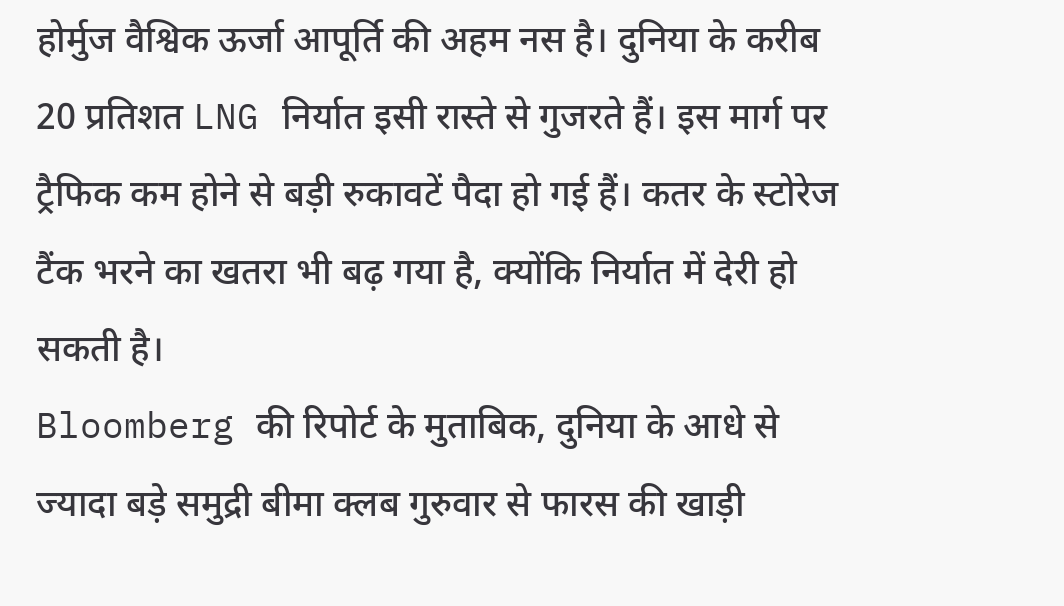होर्मुज वैश्विक ऊर्जा आपूर्ति की अहम नस है। दुनिया के करीब 20 प्रतिशत LNG निर्यात इसी रास्ते से गुजरते हैं। इस मार्ग पर ट्रैफिक कम होने से बड़ी रुकावटें पैदा हो गई हैं। कतर के स्टोरेज टैंक भरने का खतरा भी बढ़ गया है, क्योंकि निर्यात में देरी हो सकती है।
Bloomberg की रिपोर्ट के मुताबिक, दुनिया के आधे से ज्यादा बड़े समुद्री बीमा क्लब गुरुवार से फारस की खाड़ी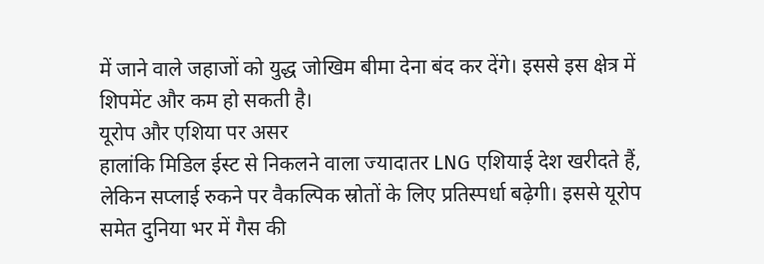में जाने वाले जहाजों को युद्ध जोखिम बीमा देना बंद कर देंगे। इससे इस क्षेत्र में शिपमेंट और कम हो सकती है।
यूरोप और एशिया पर असर
हालांकि मिडिल ईस्ट से निकलने वाला ज्यादातर LNG एशियाई देश खरीदते हैं, लेकिन सप्लाई रुकने पर वैकल्पिक स्रोतों के लिए प्रतिस्पर्धा बढ़ेगी। इससे यूरोप समेत दुनिया भर में गैस की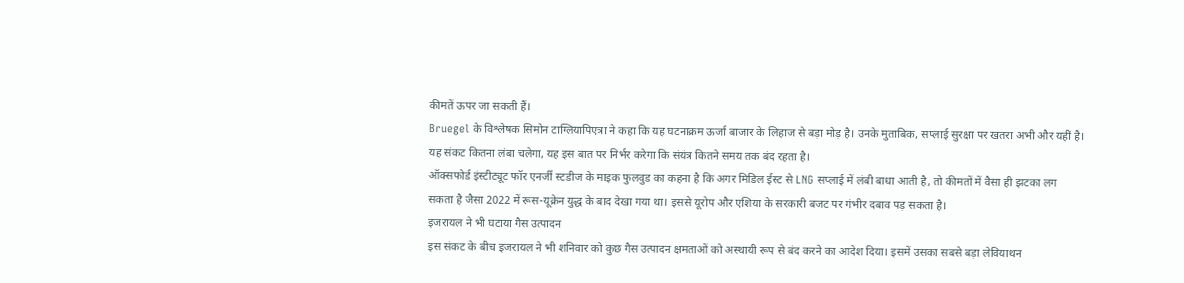कीमतें ऊपर जा सकती हैं।
Bruegel के विश्लेषक सिमोन टाग्लियापिएत्रा ने कहा कि यह घटनाक्रम ऊर्जा बाजार के लिहाज से बड़ा मोड़ है। उनके मुताबिक, सप्लाई सुरक्षा पर खतरा अभी और यहीं है। यह संकट कितना लंबा चलेगा, यह इस बात पर निर्भर करेगा कि संयंत्र कितने समय तक बंद रहता है।
ऑक्सफोर्ड इंस्टीट्यूट फॉर एनर्जी स्टडीज के माइक फुलवुड का कहना है कि अगर मिडिल ईस्ट से LNG सप्लाई में लंबी बाधा आती है, तो कीमतों में वैसा ही झटका लग सकता है जैसा 2022 में रूस-यूक्रेन युद्ध के बाद देखा गया था। इससे यूरोप और एशिया के सरकारी बजट पर गंभीर दबाव पड़ सकता है।
इजरायल ने भी घटाया गैस उत्पादन
इस संकट के बीच इजरायल ने भी शनिवार को कुछ गैस उत्पादन क्षमताओं को अस्थायी रूप से बंद करने का आदेश दिया। इसमें उसका सबसे बड़ा लेवियाथन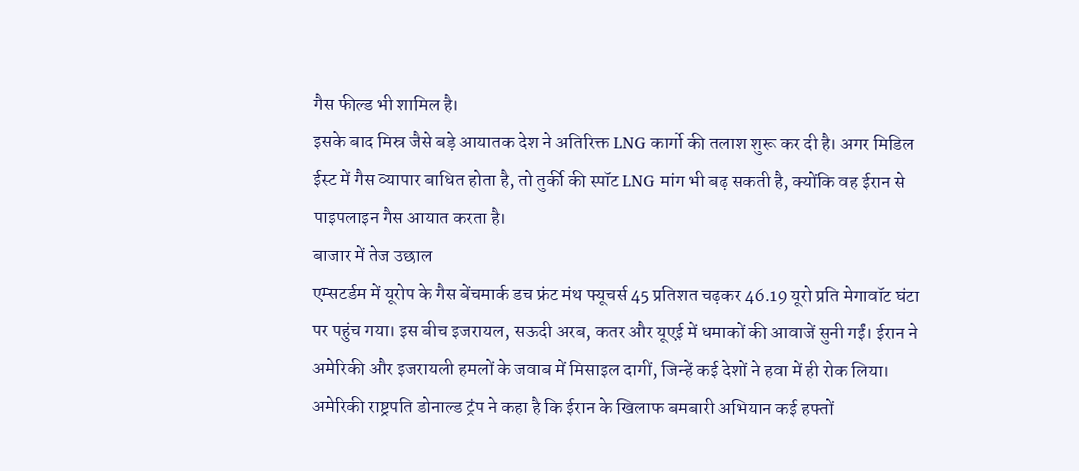गैस फील्ड भी शामिल है।
इसके बाद मिस्र जैसे बड़े आयातक देश ने अतिरिक्त LNG कार्गो की तलाश शुरू कर दी है। अगर मिडिल ईस्ट में गैस व्यापार बाधित होता है, तो तुर्की की स्पॉट LNG मांग भी बढ़ सकती है, क्योंकि वह ईरान से पाइपलाइन गैस आयात करता है।
बाजार में तेज उछाल
एम्सटर्डम में यूरोप के गैस बेंचमार्क डच फ्रंट मंथ फ्यूचर्स 45 प्रतिशत चढ़कर 46.19 यूरो प्रति मेगावॉट घंटा पर पहुंच गया। इस बीच इजरायल, सऊदी अरब, कतर और यूएई में धमाकों की आवाजें सुनी गईं। ईरान ने अमेरिकी और इजरायली हमलों के जवाब में मिसाइल दागीं, जिन्हें कई देशों ने हवा में ही रोक लिया।
अमेरिकी राष्ट्रपति डोनाल्ड ट्रंप ने कहा है कि ईरान के खिलाफ बमबारी अभियान कई हफ्तों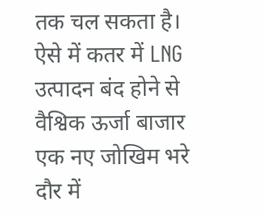तक चल सकता है। ऐसे में कतर में LNG उत्पादन बंद होने से वैश्विक ऊर्जा बाजार एक नए जोखिम भरे दौर में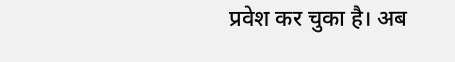प्रवेश कर चुका है। अब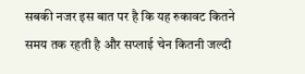सबकी नजर इस बात पर है कि यह रुकावट कितने समय तक रहती है और सप्लाई चेन कितनी जल्दी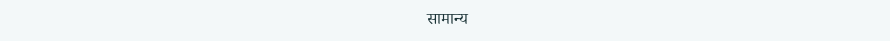सामान्य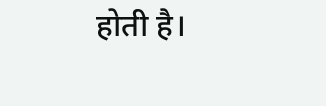होती है।